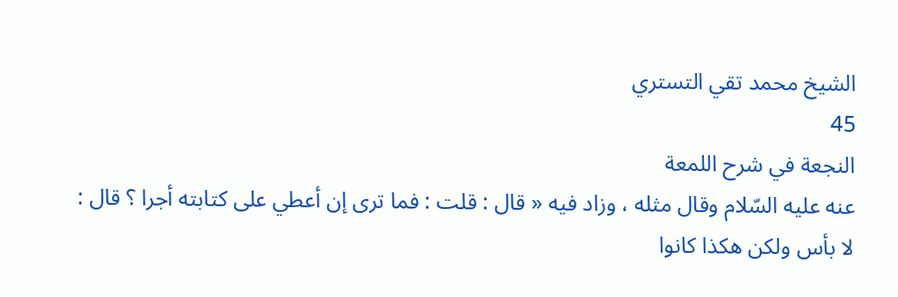الشيخ محمد تقي التستري
45
النجعة في شرح اللمعة
عنه عليه السّلام وقال مثله ، وزاد فيه « قال : قلت : فما ترى إن أعطي على كتابته أجرا ؟ قال : لا بأس ولكن هكذا كانوا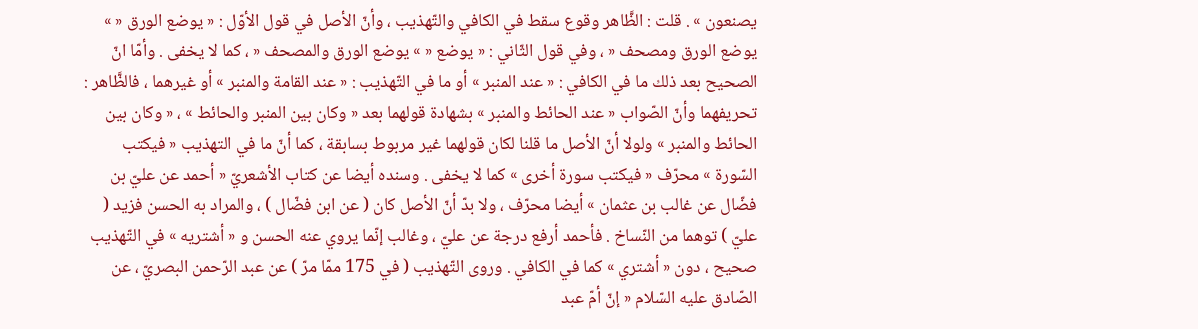يصنعون » . قلت : الظَّاهر وقوع سقط في الكافي والتّهذيب ، وأنّ الأصل في قول الأوّل : « يوضع الورق « » يوضع الورق ومصحف « ، وفي قول الثّاني : « يوضع « » يوضع الورق والمصحف « ، كما لا يخفى . وأمّا انّ الصحيح بعد ذلك ما في الكافي : « عند المنبر » أو ما في التّهذيب : « عند القامة والمنبر » أو غيرهما ، فالظَّاهر : تحريفهما وأنّ الصّواب « عند الحائط والمنبر » بشهادة قولهما بعد « وكان بين المنبر والحائط » ، « وكان بين الحائط والمنبر » ولولا أنّ الأصل ما قلنا لكان قولهما غير مربوط بسابقة ، كما أنّ ما في التهذيب « فيكتب السّورة » محرّف « فيكتب سورة أخرى » كما لا يخفى . وسنده أيضا عن كتاب الأشعريّ « أحمد عن عليّ بن فضّال عن غالب بن عثمان » أيضا محرّف ، ولا بدّ أنّ الأصل كان ( عن ابن فضّال ) ، والمراد به الحسن فزيد ( عليّ ) توهما من النّساخ . فأحمد أرفع درجة عن عليّ ، وغالب إنّما يروي عنه الحسن و « أشتريه » في التّهذيب صحيح ، دون « أشتري » كما في الكافي . وروى التّهذيب ( في 175 ممّا مرّ ) عن عبد الرّحمن البصريّ ، عن الصّادق عليه السّلام « إنّ أمّ عبد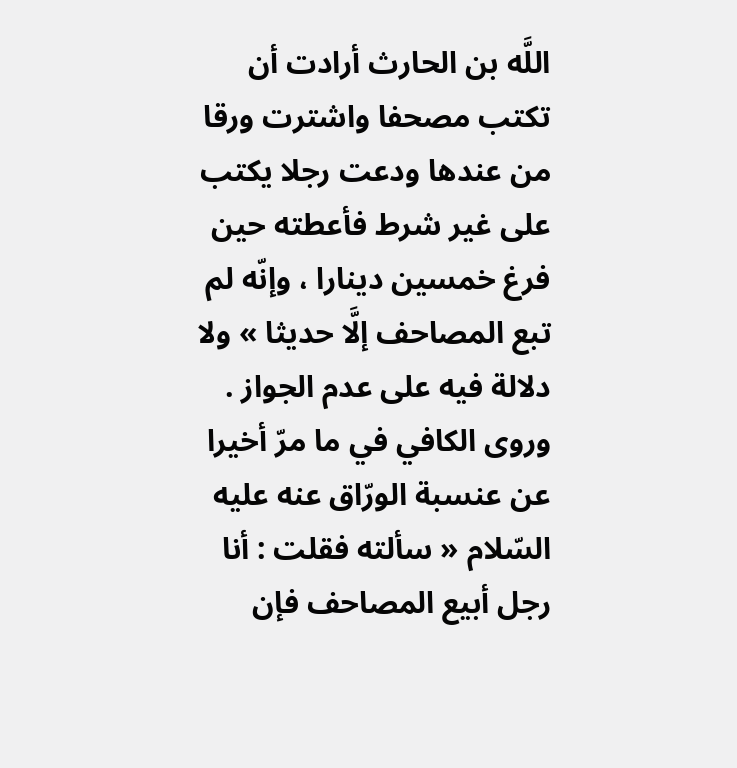اللَّه بن الحارث أرادت أن تكتب مصحفا واشترت ورقا من عندها ودعت رجلا يكتب على غير شرط فأعطته حين فرغ خمسين دينارا ، وإنّه لم تبع المصاحف إلَّا حديثا » ولا دلالة فيه على عدم الجواز . وروى الكافي في ما مرّ أخيرا عن عنسبة الورّاق عنه عليه السّلام « سألته فقلت : أنا رجل أبيع المصاحف فإن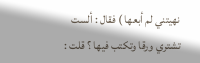نهيتني لم أبعها ) فقال : ألست تشتري ورقا وتكتب فيها ؟ قلت :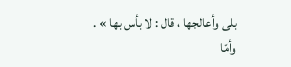بلى وأعالجها ، قال : لا بأس بها » . وأمّا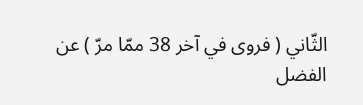الثّاني ( فروى في آخر 38 ممّا مرّ ) عن الفضل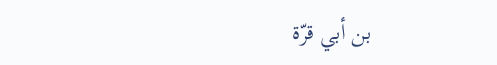بن أبي قرّة